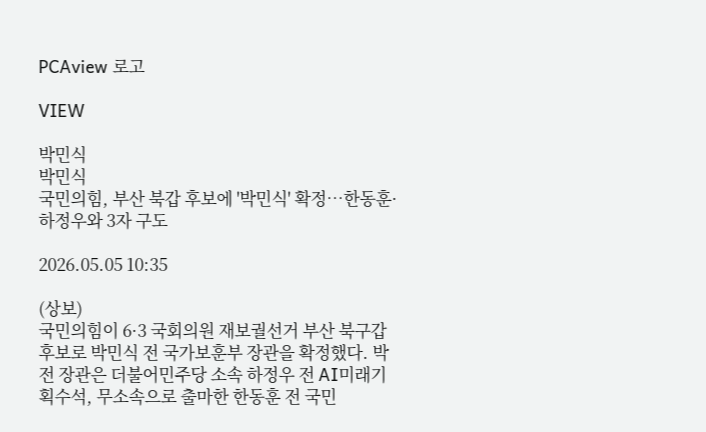PCAview 로고

VIEW

박민식
박민식
국민의힘, 부산 북갑 후보에 '박민식' 확정…한동훈·하정우와 3자 구도

2026.05.05 10:35

(상보)
국민의힘이 6·3 국회의원 재보궐선거 부산 북구갑 후보로 박민식 전 국가보훈부 장관을 확정했다. 박 전 장관은 더불어민주당 소속 하정우 전 AI미래기획수석, 무소속으로 출마한 한동훈 전 국민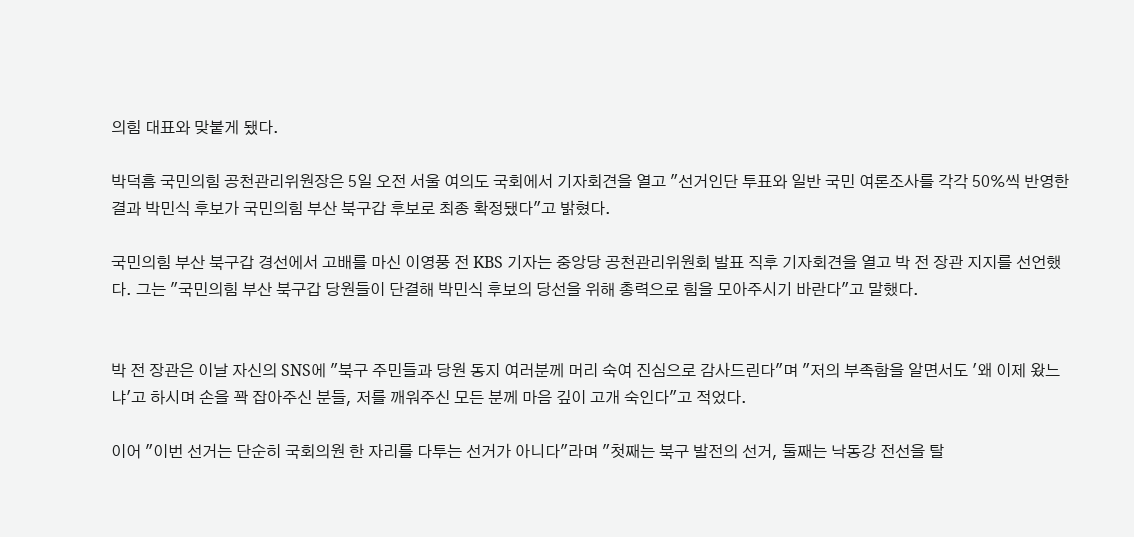의힘 대표와 맞붙게 됐다.

박덕흠 국민의힘 공천관리위원장은 5일 오전 서울 여의도 국회에서 기자회견을 열고 "선거인단 투표와 일반 국민 여론조사를 각각 50%씩 반영한 결과 박민식 후보가 국민의힘 부산 북구갑 후보로 최종 확정됐다"고 밝혔다.

국민의힘 부산 북구갑 경선에서 고배를 마신 이영풍 전 KBS 기자는 중앙당 공천관리위원회 발표 직후 기자회견을 열고 박 전 장관 지지를 선언했다. 그는 "국민의힘 부산 북구갑 당원들이 단결해 박민식 후보의 당선을 위해 총력으로 힘을 모아주시기 바란다"고 말했다.


박 전 장관은 이날 자신의 SNS에 "북구 주민들과 당원 동지 여러분께 머리 숙여 진심으로 감사드린다"며 "저의 부족함을 알면서도 '왜 이제 왔느냐'고 하시며 손을 꽉 잡아주신 분들, 저를 깨워주신 모든 분께 마음 깊이 고개 숙인다"고 적었다.

이어 "이번 선거는 단순히 국회의원 한 자리를 다투는 선거가 아니다"라며 "첫째는 북구 발전의 선거, 둘째는 낙동강 전선을 탈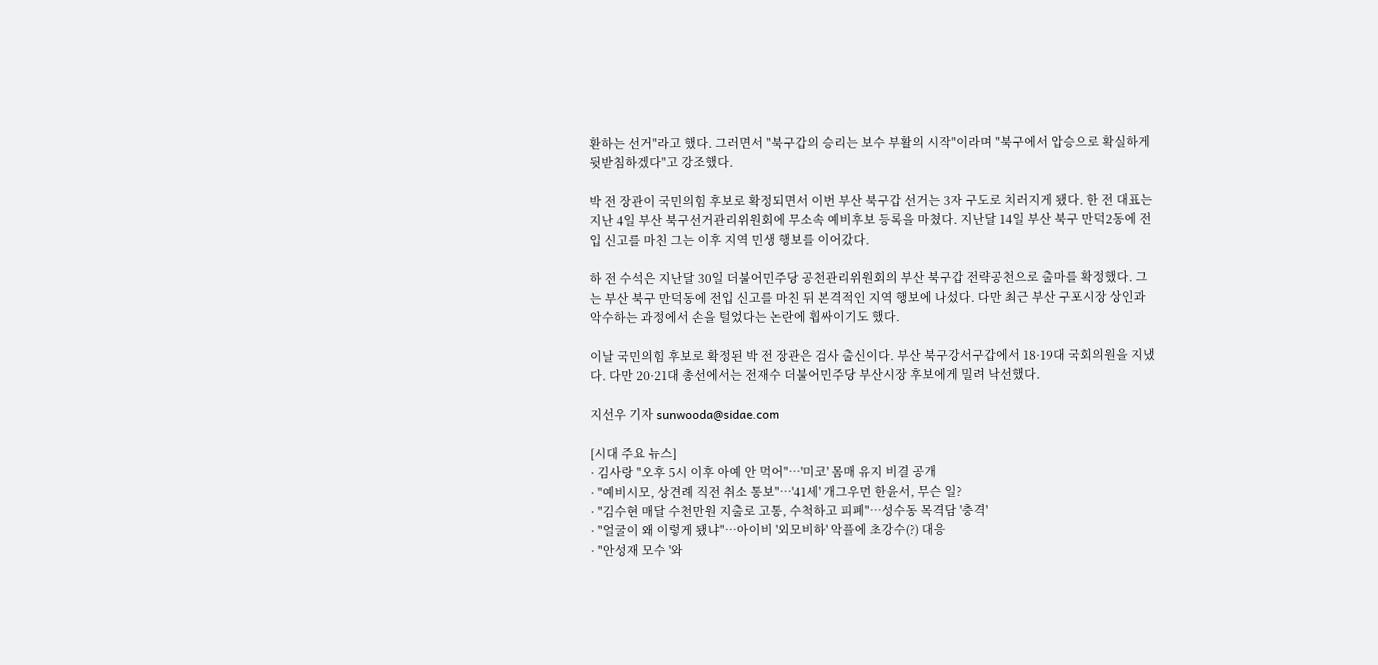환하는 선거"라고 했다. 그러면서 "북구갑의 승리는 보수 부활의 시작"이라며 "북구에서 압승으로 확실하게 뒷받침하겠다"고 강조했다.

박 전 장관이 국민의힘 후보로 확정되면서 이번 부산 북구갑 선거는 3자 구도로 치러지게 됐다. 한 전 대표는 지난 4일 부산 북구선거관리위원회에 무소속 예비후보 등록을 마쳤다. 지난달 14일 부산 북구 만덕2동에 전입 신고를 마친 그는 이후 지역 민생 행보를 이어갔다.

하 전 수석은 지난달 30일 더불어민주당 공천관리위원회의 부산 북구갑 전략공천으로 출마를 확정했다. 그는 부산 북구 만덕동에 전입 신고를 마친 뒤 본격적인 지역 행보에 나섰다. 다만 최근 부산 구포시장 상인과 악수하는 과정에서 손을 털었다는 논란에 휩싸이기도 했다.

이날 국민의힘 후보로 확정된 박 전 장관은 검사 출신이다. 부산 북구강서구갑에서 18·19대 국회의원을 지냈다. 다만 20·21대 총선에서는 전재수 더불어민주당 부산시장 후보에게 밀려 낙선했다.

지선우 기자 sunwooda@sidae.com

[시대 주요 뉴스]
· 김사랑 "오후 5시 이후 아예 안 먹어"…'미코' 몸매 유지 비결 공개
· "예비시모, 상견례 직전 취소 통보"…'41세' 개그우먼 한윤서, 무슨 일?
· "김수현 매달 수천만원 지출로 고통, 수척하고 피폐"…성수동 목격담 '충격'
· "얼굴이 왜 이렇게 됐냐"…아이비 '외모비하' 악플에 초강수(?) 대응
· "안성재 모수 '와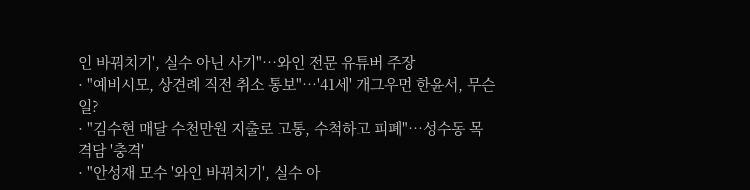인 바꿔치기', 실수 아닌 사기"…와인 전문 유튜버 주장
· "예비시모, 상견례 직전 취소 통보"…'41세' 개그우먼 한윤서, 무슨 일?
· "김수현 매달 수천만원 지출로 고통, 수척하고 피폐"…성수동 목격담 '충격'
· "안성재 모수 '와인 바꿔치기', 실수 아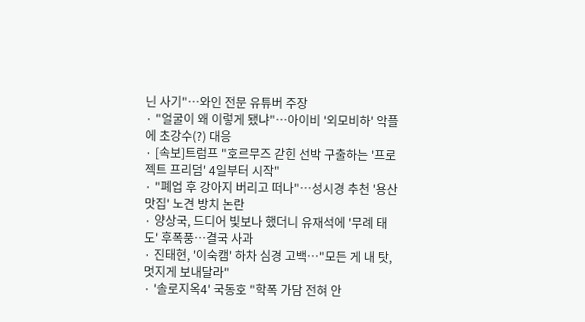닌 사기"…와인 전문 유튜버 주장
· "얼굴이 왜 이렇게 됐냐"…아이비 '외모비하' 악플에 초강수(?) 대응
· [속보]트럼프 "호르무즈 갇힌 선박 구출하는 '프로젝트 프리덤' 4일부터 시작"
· "폐업 후 강아지 버리고 떠나"…성시경 추천 '용산 맛집' 노견 방치 논란
· 양상국, 드디어 빛보나 했더니 유재석에 '무례 태도' 후폭풍…결국 사과
· 진태현, '이숙캠' 하차 심경 고백…"모든 게 내 탓, 멋지게 보내달라"
· '솔로지옥4' 국동호 "학폭 가담 전혀 안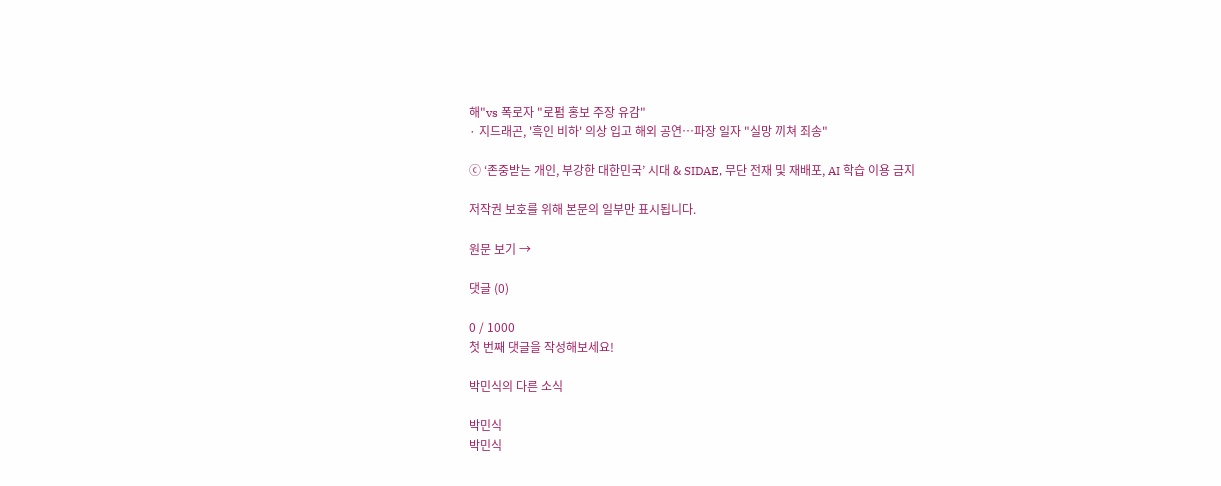해"vs 폭로자 "로펌 홍보 주장 유감"
· 지드래곤, '흑인 비하' 의상 입고 해외 공연…파장 일자 "실망 끼쳐 죄송"

ⓒ ‘존중받는 개인, 부강한 대한민국’ 시대 & SIDAE, 무단 전재 및 재배포, AI 학습 이용 금지

저작권 보호를 위해 본문의 일부만 표시됩니다.

원문 보기 →

댓글 (0)

0 / 1000
첫 번째 댓글을 작성해보세요!

박민식의 다른 소식

박민식
박민식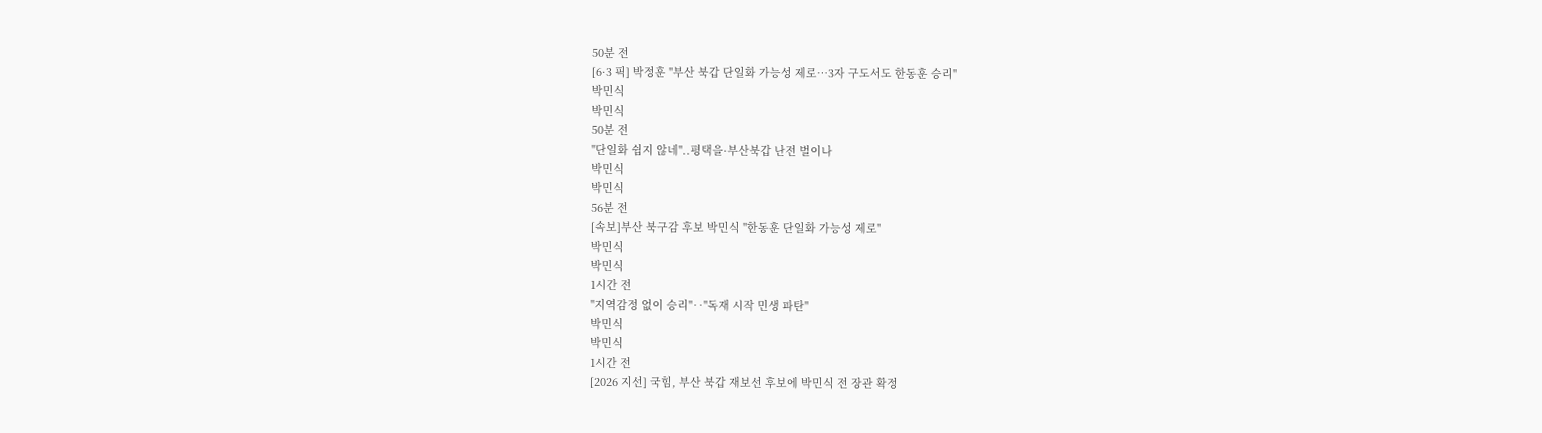50분 전
[6·3 픽] 박정훈 "부산 북갑 단일화 가능성 제로…3자 구도서도 한동훈 승리"
박민식
박민식
50분 전
"단일화 쉽지 않네"..평택을·부산북갑 난전 벌이나
박민식
박민식
56분 전
[속보]부산 북구감 후보 박민식 "한동훈 단일화 가능성 제로"
박민식
박민식
1시간 전
"지역감정 없이 승리"‥"독재 시작 민생 파탄"
박민식
박민식
1시간 전
[2026 지선] 국힘, 부산 북갑 재보선 후보에 박민식 전 장관 확정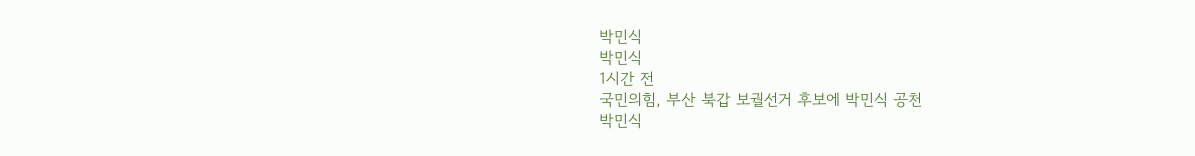박민식
박민식
1시간 전
국민의힘, 부산 북갑 보궐선거 후보에 박민식 공천
박민식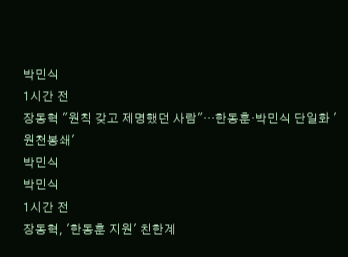박민식
1시간 전
장동혁 "원칙 갖고 제명했던 사람"…한동훈·박민식 단일화 '원천봉쇄'
박민식
박민식
1시간 전
장동혁, '한동훈 지원' 친한계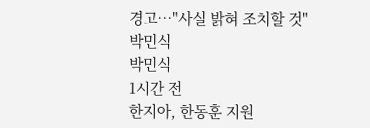경고…"사실 밝혀 조치할 것"
박민식
박민식
1시간 전
한지아, 한동훈 지원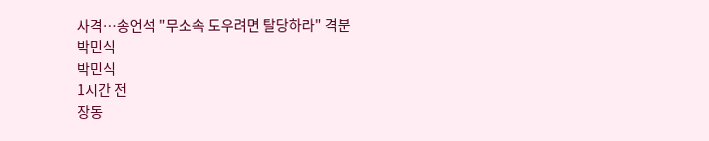사격…송언석 "무소속 도우려면 탈당하라" 격분
박민식
박민식
1시간 전
장동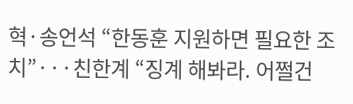혁·송언석 “한동훈 지원하면 필요한 조치”···친한계 “징계 해봐라. 어쩔건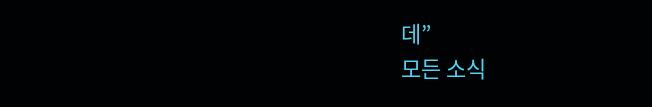데”
모든 소식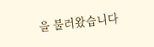을 불러왔습니다